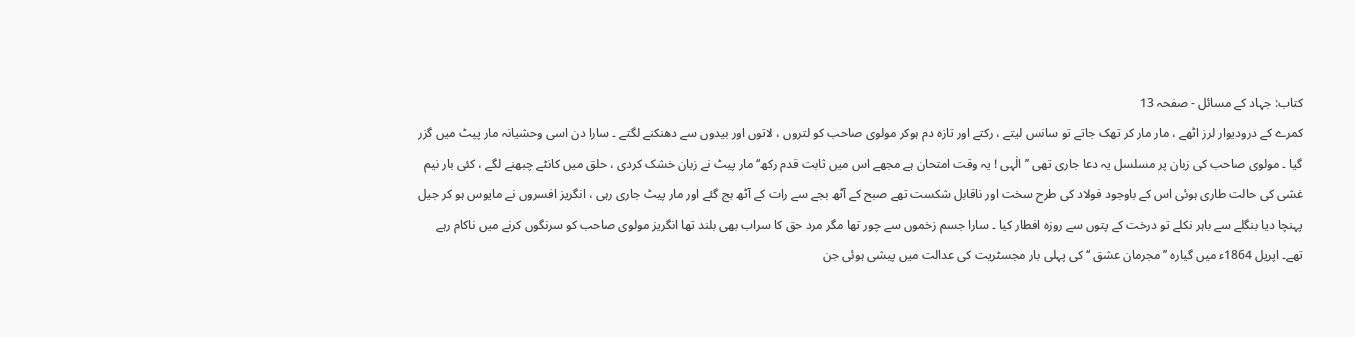کتاب: جہاد کے مسائل - صفحہ 13
کمرے کے درودیوار لرز اٹھے ، مار مار کر تھک جاتے تو سانس لیتے ، رکتے اور تازہ دم ہوکر مولوی صاحب کو لتروں ، لاتوں اور بیدوں سے دھنکنے لگتے ۔ سارا دن اسی وحشیانہ مار پیٹ میں گزر گیا ۔ مولوی صاحب کی زبان پر مسلسل یہ دعا جاری تھی ’’الٰہی ! یہ وقت امتحان ہے مجھے اس میں ثابت قدم رکھ‘‘ مار پیٹ نے زبان خشک کردی ، حلق میں کانٹے چبھنے لگے ، کئی بار نیم غشی کی حالت طاری ہوئی اس کے باوجود فولاد کی طرح سخت اور ناقابل شکست تھے صبح کے آٹھ بجے سے رات کے آٹھ بج گئے اور مار پیٹ جاری رہی ، انگریز افسروں نے مایوس ہو کر جیل پہنچا دیا بنگلے سے باہر نکلے تو درخت کے پتوں سے روزہ افطار کیا ۔ سارا جسم زخموں سے چور تھا مگر مرد حق کا سراب بھی بلند تھا انگریز مولوی صاحب کو سرنگوں کرنے میں ناکام رہے تھے۔ اپریل 1864ء میں گیارہ ’’مجرمان عشق ‘‘کی پہلی بار مجسٹریت کی عدالت میں پیشی ہوئی جن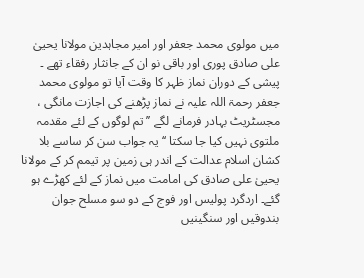میں مولوی محمد جعفر اور امیر مجاہدین مولانا یحییٰ علی صادق پوری اور باقی نو ان کے جانثار رفقاء تھے ۔ پیشی کے دوران نماز ظہر کا وقت آیا تو مولوی محمد جعفر رحمۃ اللہ علیہ نے نماز پڑھنے کی اجازت مانگی ، مجسٹریٹ بہادر فرمانے لگے ’’تم لوگوں کے لئے مقدمہ ملتوی نہیں کیا جا سکتا ‘‘یہ جواب سن کر ساسے بلا کشان اسلام عدالت کے اندر ہی زمین پر تیمم کر کے مولانا یحییٰ علی صادق کی امامت میں نماز کے لئے کھڑے ہو گئے۔ اردگرد پولیس اور فوج کے دو سو مسلح جوان بندوقیں اور سنگینیں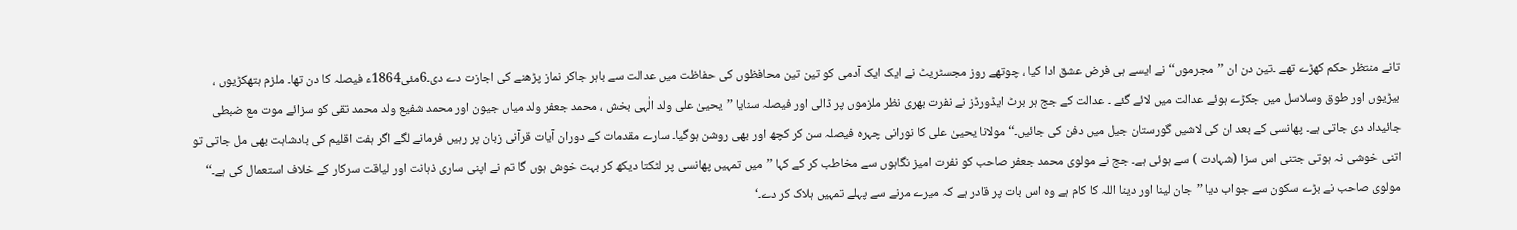تانے منتظر حکم کھڑے تھے ۔تین دن ان ’’مجرموں‘‘ نے ایسے ہی فرض عشق ادا کیا ، چوتھے روز مجسٹریٹ نے ایک ایک آدمی کو تین تین محافظوں کی حفاظت میں عدالت سے باہر جاکر نماز پڑھنے کی اجازت دے دی۔6مئی1864ء فیصلہ کا دن تھا۔ ملزم ہتھکڑیوں ، بیڑیوں اور طوق وسلاسل میں جکڑے ہوئے عدالت میں لائے گئے ۔ عدالت کے جج ہر برٹ ایڈورڈز نے نفرت بھری نظر ملزموں پر ڈالی اور فیصلہ سنایا ’’یحییٰ علی ولد الٰہی بخش ، محمد جعفر ولد میاں جیون اور محمد شفیع ولد محمد تقی کو سزائے موت مع ضبطی جائیداد دی جاتی ہے۔ پھانسی کے بعد ان کی لاشیں گورستان جیل میں دفن کی جائیں۔‘‘ مولانا یحییٰ علی کا نورانی چہرہ فیصلہ سن کر کچھ اور بھی روشن ہوگیا۔ سارے مقدمات کے دوران آیات قرآنی زبان پر رہیں فرمانے لگے اگر ہفت اقلیم کی بادشاہت بھی مل جاتی تو اتنی خوشی نہ ہوتی جتنی اس سزا (شہادت ) سے ہوئی ہے۔ جج نے مولوی محمد جعفر صاحب کو نفرت امیز نگاہوں سے مخاطب کر کے کہا ’’میں تمہیں پھانسی پر لٹکتا دیکھ کر بہت خوش ہوں گا تم نے اپنی ساری ذہانت اور لیاقت سرکار کے خلاف استعمال کی ہے۔‘‘ مولوی صاحب نے بڑے سکون سے جواب دیا ’’جان لینا اور دینا اللہ کا کام ہے وہ اس بات پر قادر ہے کہ میرے مرنے سے پہلے تمہیں ہلاک کر دے۔‘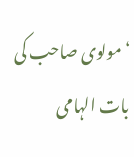‘مولوی صاحب کی بات الہامی